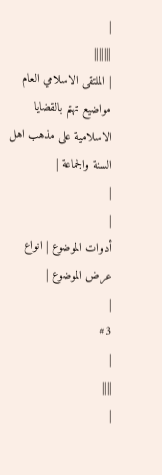|
|||||||
| الملتقى الاسلامي العام مواضيع تهتم بالقضايا الاسلامية على مذهب اهل السنة والجماعة |
|
|
أدوات الموضوع | انواع عرض الموضوع |
|
#3
|
||||
|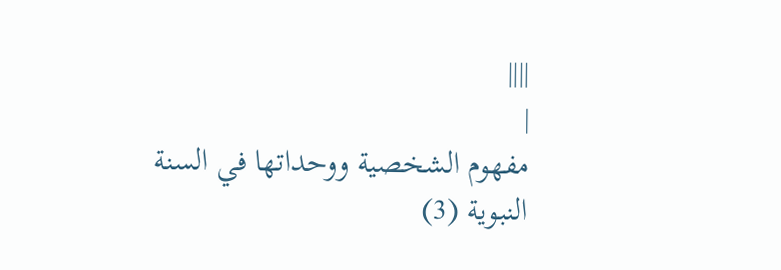||||
|
مفهوم الشخصية ووحداتها في السنة النبوية (3)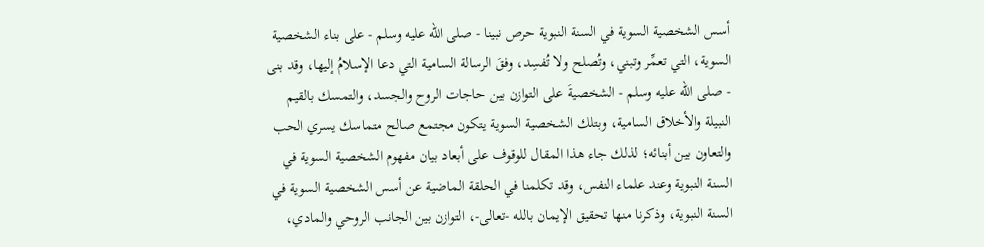أسس الشخصية السوية في السنة النبوية حرص نبينا - صلى الله عليه وسلم - على بناء الشخصية السوية، التي تعمِّر وتبني، وتُصلح ولا تُفسِد، وفقَ الرسالة السامية التي دعا الإسلامُ إليها، وقد بنى - صلى الله عليه وسلم - الشخصيةَ على التوازن بين حاجات الروح والجسد، والتمسك بالقيم النبيلة والأخلاق السامية، وبتلك الشخصية السوية يتكون مجتمع صالح متماسك يسري الحب والتعاون بين أبنائه؛ لذلك جاء هذا المقال للوقوف على أبعاد بيان مفهوم الشخصية السوية في السنة النبوية وعند علماء النفس، وقد تكلمنا في الحلقة الماضية عن أسس الشخصية السوية في السنة النبوية، وذكرنا منها تحقيق الإيمان بالله -تعالى-، التوازن بين الجانب الروحي والمادي،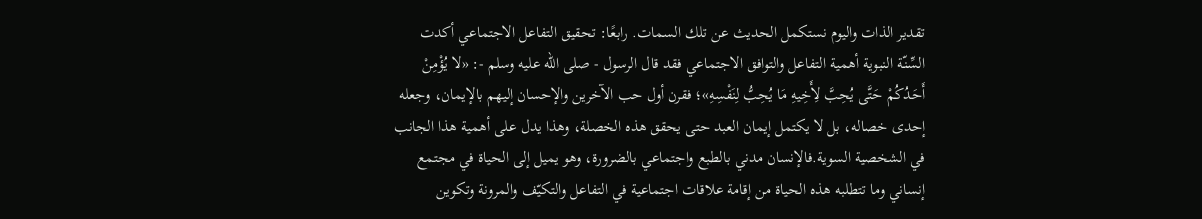تقدير الذات واليوم نستكمل الحديث عن تلك السمات. رابعًا: تحقيق التفاعل الاجتماعي أكدت السِّنّة النبوية أهمية التفاعل والتوافق الاجتماعي فقد قال الرسول - صلى الله عليه وسلم -: «لا يُؤْمِنْ أَحَدُكُمْ حَتَّى يُحِبَّ لِأَخِيهِ مَا يُحِبُّ لِنَفْسِهِ»؛ فقرن أول حب الآخرين والإحسان إليهم بالإيمان، وجعله إحدى خصاله، بل لا يكتمل إيمان العبد حتى يحقق هذه الخصلة، وهذا يدل على أهمية هذا الجانب في الشخصية السوية.فالإنسان مدني بالطبع واجتماعي بالضرورة، وهو يميل إلى الحياة في مجتمع إنساني وما تتطلبه هذه الحياة من إقامة علاقات اجتماعية في التفاعل والتكيّف والمرونة وتكوين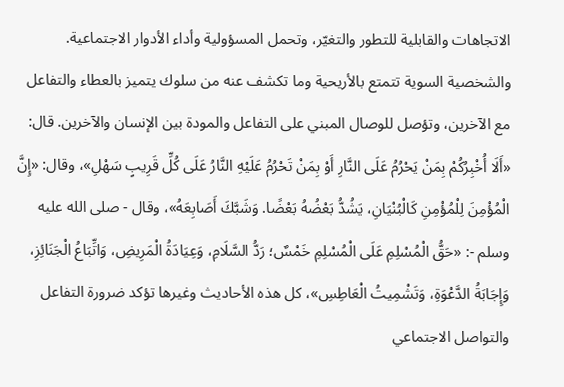الاتجاهات والقابلية للتطور والتغيّر، وتحمل المسؤولية وأداء الأدوار الاجتماعية. والشخصية السوية تتمتع بالأريحية وما تكشف عنه من سلوك يتميز بالعطاء والتفاعل مع الآخرين، وتؤصل للوصال المبني على التفاعل والمودة بين الإنسان والآخرين. قال: «أَلَا أُخْبِرُكُمْ بِمَنْ يَحْرُمُ عَلَى النَّارِ أَوْ بِمَنْ تَحْرُمُ عَلَيْهِ النَّارُ عَلَى كُلِّ قَرِيبٍ سَهْلِ»، وقال: «إِنَّ الْمُؤْمِنَ لِلْمُؤْمِنِ كَالْبُنْيَانِ، يَشُدُّ بَعْضُهُ بَعْضًا. وَشَبَّكَ أَصَابِعَهُ»، وقال - صلى الله عليه وسلم -: «حَقُّ الْمُسْلِمِ عَلَى الْمُسْلِمِ خَمْسٌ؛ رَدُّ السَّلَامِ، وَعِيَادَةُ الْمَرِيضِ، وَاتِّبَاعُ الْجَنَائِزِ، وَإِجَابَةُ الدَّعْوَةِ، وَتَشْمِيتُ الْعَاطِسِ»، كل هذه الأحاديث وغيرها تؤكد ضرورة التفاعل والتواصل الاجتماعي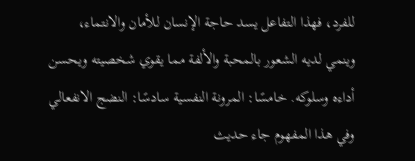للفرد، فهذا التفاعل يسد حاجة الإنسان للأمان والانتماء، وينمي لديه الشعور بالمحبة والألفة مما يقوي شخصيته ويحسن أداءه وسلوكه. خامسًا: المرونة النفسية سادسًا: النضج الانفعالي وفي هذا المفهوم جاء حديث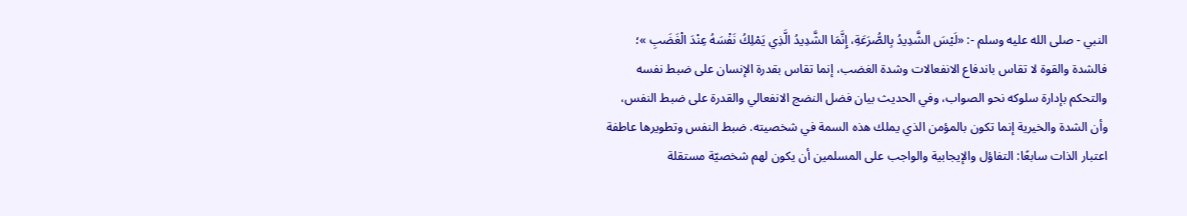النبي - صلى الله عليه وسلم -: «لَيْسَ الشَّدِيدُ بِالصُّرَعَةِ، إِنَّمَا الشَّدِيدُ الَّذِي يَمْلِكُ نَفْسَهُ عِنْدَ الْغَضَبِ »؛ فالشدة والقوة لا تقاس باندفاع الانفعالات وشدة الغضب، إنما تقاس بقدرة الإنسان على ضبط نفسه والتحكم بإدارة سلوكه نحو الصواب، وفي الحديث بيان فضل النضج الانفعالي والقدرة على ضبط النفس، وأن الشدة والخيرية إنما تكون بالمؤمن الذي يملك هذه السمة في شخصيته. ضبط النفس وتطويرها عاطفة اعتبار الذات سابعًا: التفاؤل والإيجابية والواجب على المسلمين أن يكون لهم شخصيّة مستقلة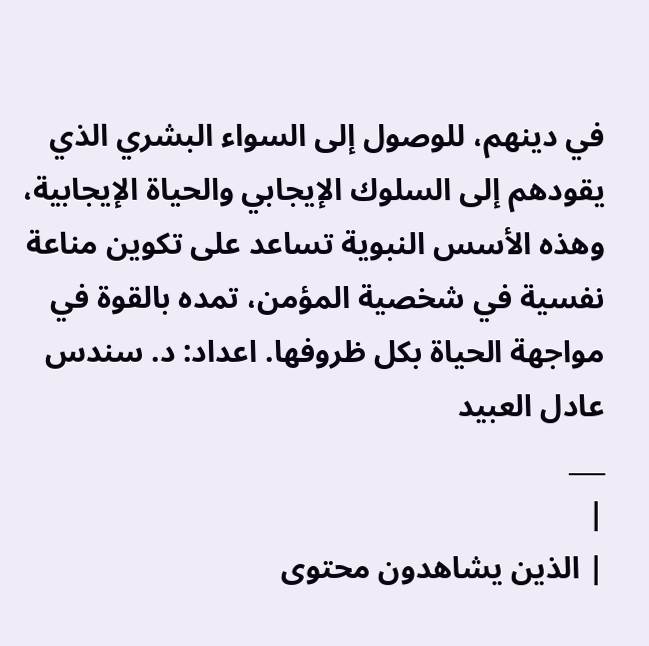في دينهم، للوصول إلى السواء البشري الذي يقودهم إلى السلوك الإيجابي والحياة الإيجابية، وهذه الأسس النبوية تساعد على تكوين مناعة نفسية في شخصية المؤمن، تمده بالقوة في مواجهة الحياة بكل ظروفها. اعداد: د. سندس عادل العبيد
___
|
| الذين يشاهدون محتوى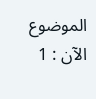الموضوع الآن : 1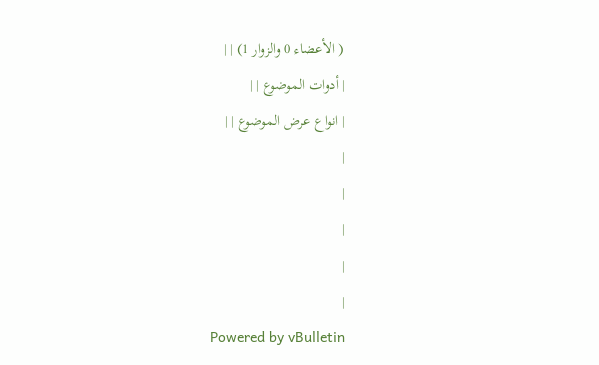( الأعضاء 0 والزوار 1) | |
| أدوات الموضوع | |
| انواع عرض الموضوع | |
|
|
|
|
|
Powered by vBulletin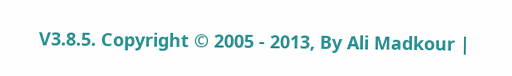V3.8.5. Copyright © 2005 - 2013, By Ali Madkour |